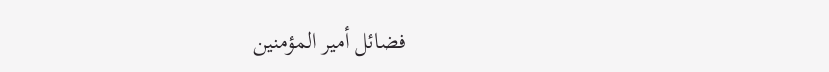فضائل أمير المؤمنين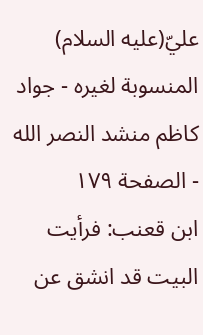عليّ(عليه السلام) المنسوبة لغيره - جواد كاظم منشد النصر الله - الصفحة ١٧٩
ابن قعنب: فرأيت البيت قد انشق عن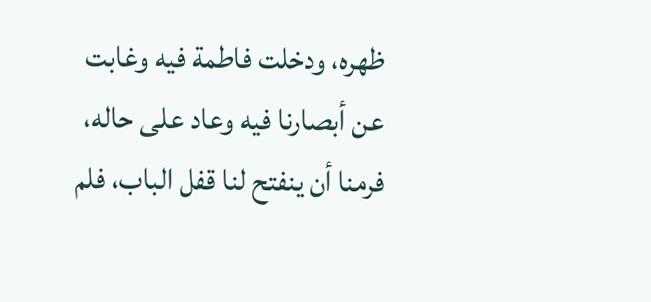ظهره، ودخلت فاطمة فيه وغابت عن أبصارنا فيه وعاد على حاله، فرمنا أن ينفتح لنا قفل الباب، فلم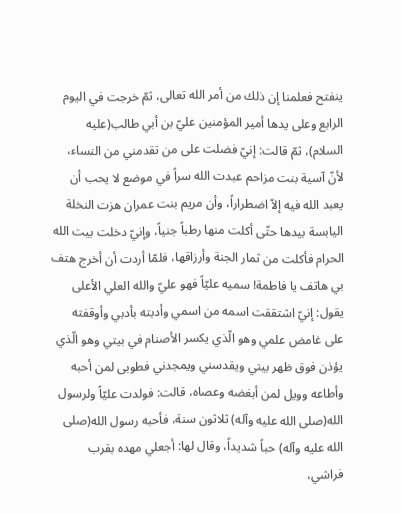ينفتح فعلمنا إن ذلك من أمر الله تعالى، ثمّ خرجت في اليوم الرابع وعلى يدها أمير المؤمنين عليّ بن أبي طالب(عليه السلام)، ثمّ قالت: إنيّ فضلت على من تقدمني من النساء، لأنّ آسية بنت مزاحم عبدت الله سراً في موضع لا يحب أن يعبد الله فيه إلاّ اضطراراً، وأن مريم بنت عمران هزت النخلة اليابسة بيدها حتّى أكلت منها رطباً جنياً، وإنيّ دخلت بيت الله الحرام فأكلت من ثمار الجنة وأرزاقها، فلمّا أردت أن أخرج هتف بي هاتف يا فاطمة! سميه عليّاً فهو عليّ والله العلي الأعلى يقول: إنيّ اشتققت اسمه من اسمي وأدبته بأدبي وأوقفته على غامض علمي وهو الّذي يكسر الأصنام في بيتي وهو الّذي يؤذن فوق ظهر بيتي ويقدسني ويمجدني فطوبى لمن أحبه وأطاعه وويل لمن أبغضه وعصاه، قالت: فولدت عليّاً ولرسول الله(صلى الله عليه وآله) ثلاثون سنة، فأحبه رسول الله(صلى الله عليه وآله) حباً شديداً، وقال لها: أجعلي مهده بقرب فراشي،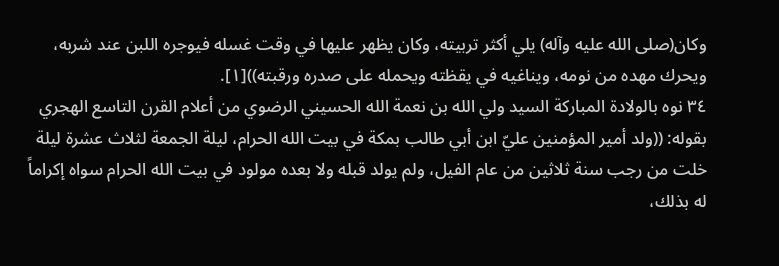وكان(صلى الله عليه وآله) يلي أكثر تربيته، وكان يظهر عليها في وقت غسله فيوجره اللبن عند شربه، ويحرك مهده من نومه، ويناغيه في يقظته ويحمله على صدره ورقبته))[١].
٣٤ نوه بالولادة المباركة السيد ولي الله بن نعمة الله الحسيني الرضوي من أعلام القرن التاسع الهجري بقوله: ((ولد أمير المؤمنين عليّ ابن أبي طالب بمكة في بيت الله الحرام، ليلة الجمعة لثلاث عشرة ليلة خلت من رجب سنة ثلاثين من عام الفيل، ولم يولد قبله ولا بعده مولود في بيت الله الحرام سواه إكراماً له بذلك،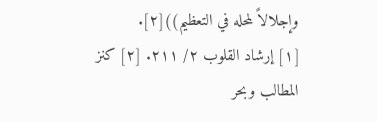وإجلالاً لمحله في التعظيم))[٢].
[١] إرشاد القلوب ٢/ ٢١١. [٢] كنز المطالب وبحر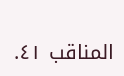المناقب ٤١.